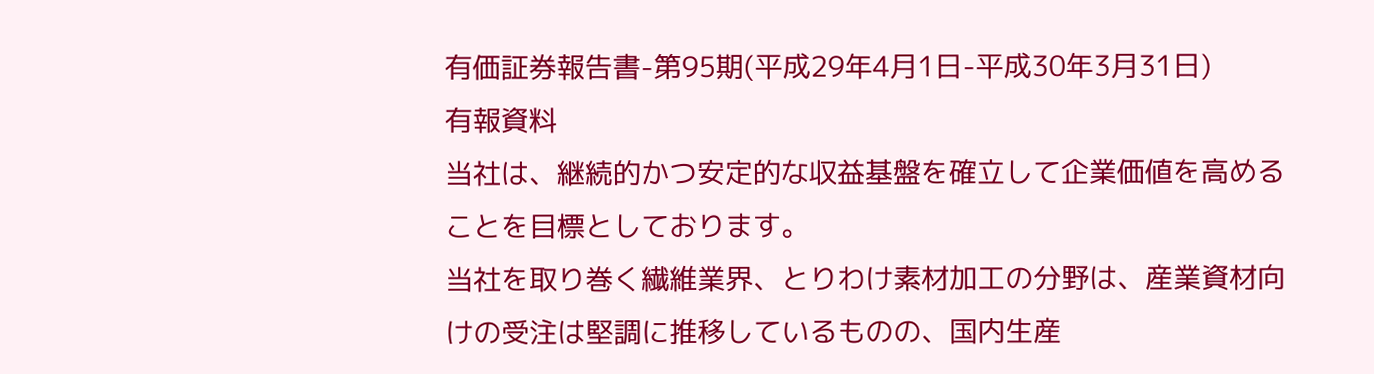有価証券報告書-第95期(平成29年4月1日-平成30年3月31日)
有報資料
当社は、継続的かつ安定的な収益基盤を確立して企業価値を高めることを目標としております。
当社を取り巻く繊維業界、とりわけ素材加工の分野は、産業資材向けの受注は堅調に推移しているものの、国内生産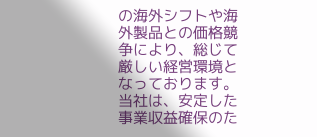の海外シフトや海外製品との価格競争により、総じて厳しい経営環境となっております。
当社は、安定した事業収益確保のた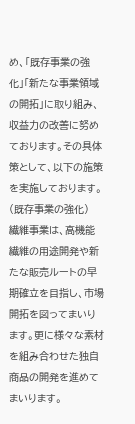め、「既存事業の強化」「新たな事業領域の開拓」に取り組み、収益力の改善に努めております。その具体策として、以下の施策を実施しております。
(既存事業の強化)
繊維事業は、高機能繊維の用途開発や新たな販売ルートの早期確立を目指し、市場開拓を図ってまいります。更に様々な素材を組み合わせた独自商品の開発を進めてまいります。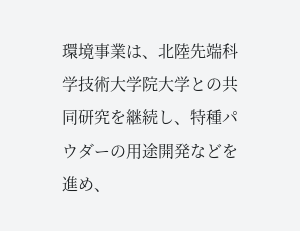環境事業は、北陸先端科学技術大学院大学との共同研究を継続し、特種パウダーの用途開発などを進め、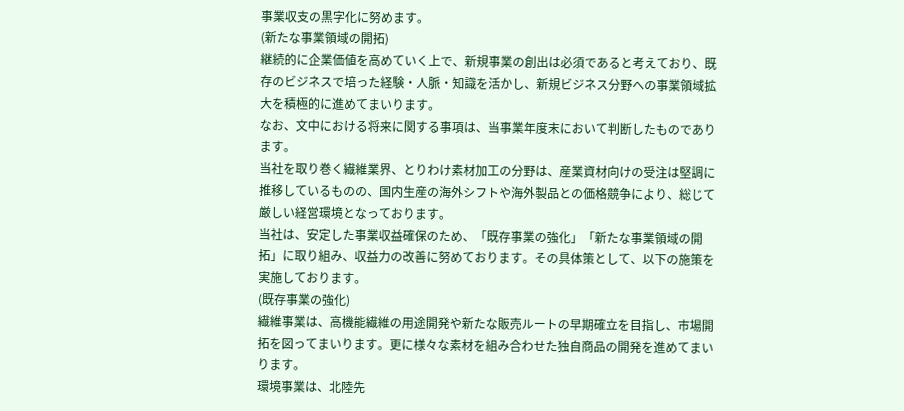事業収支の黒字化に努めます。
(新たな事業領域の開拓)
継続的に企業価値を高めていく上で、新規事業の創出は必須であると考えており、既存のビジネスで培った経験・人脈・知識を活かし、新規ビジネス分野への事業領域拡大を積極的に進めてまいります。
なお、文中における将来に関する事項は、当事業年度末において判断したものであります。
当社を取り巻く繊維業界、とりわけ素材加工の分野は、産業資材向けの受注は堅調に推移しているものの、国内生産の海外シフトや海外製品との価格競争により、総じて厳しい経営環境となっております。
当社は、安定した事業収益確保のため、「既存事業の強化」「新たな事業領域の開拓」に取り組み、収益力の改善に努めております。その具体策として、以下の施策を実施しております。
(既存事業の強化)
繊維事業は、高機能繊維の用途開発や新たな販売ルートの早期確立を目指し、市場開拓を図ってまいります。更に様々な素材を組み合わせた独自商品の開発を進めてまいります。
環境事業は、北陸先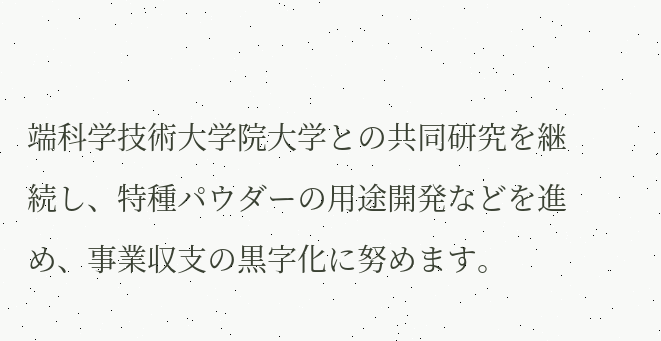端科学技術大学院大学との共同研究を継続し、特種パウダーの用途開発などを進め、事業収支の黒字化に努めます。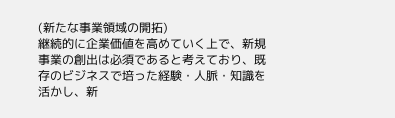(新たな事業領域の開拓)
継続的に企業価値を高めていく上で、新規事業の創出は必須であると考えており、既存のビジネスで培った経験・人脈・知識を活かし、新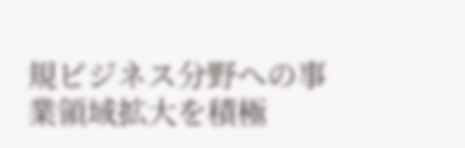規ビジネス分野への事業領域拡大を積極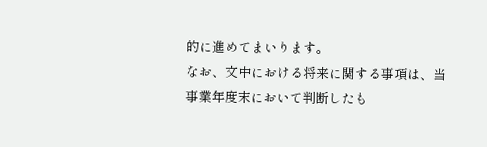的に進めてまいります。
なお、文中における将来に関する事項は、当事業年度末において判断したも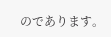のであります。